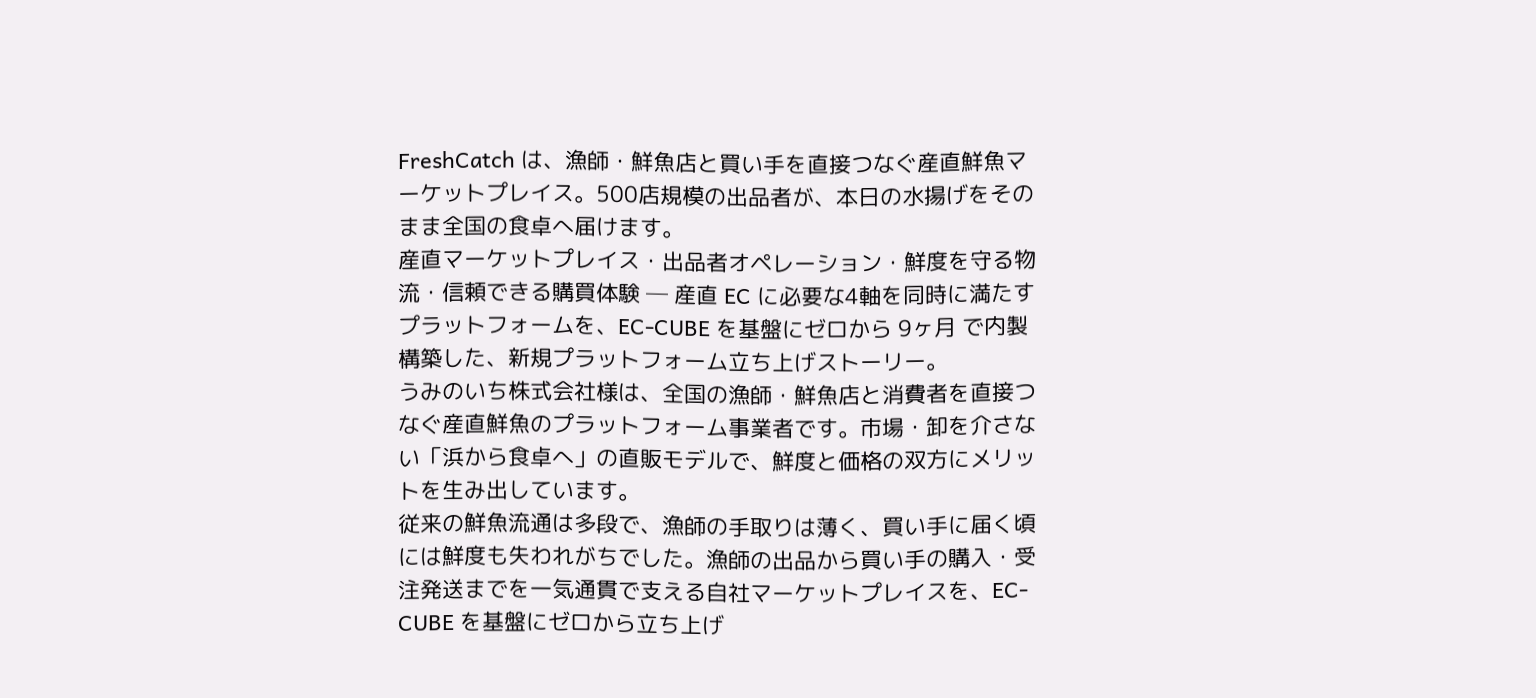FreshCatch は、漁師・鮮魚店と買い手を直接つなぐ産直鮮魚マーケットプレイス。500店規模の出品者が、本日の水揚げをそのまま全国の食卓へ届けます。
産直マーケットプレイス・出品者オペレーション・鮮度を守る物流・信頼できる購買体験 ─ 産直 EC に必要な4軸を同時に満たすプラットフォームを、EC-CUBE を基盤にゼロから 9ヶ月 で内製構築した、新規プラットフォーム立ち上げストーリー。
うみのいち株式会社様は、全国の漁師・鮮魚店と消費者を直接つなぐ産直鮮魚のプラットフォーム事業者です。市場・卸を介さない「浜から食卓へ」の直販モデルで、鮮度と価格の双方にメリットを生み出しています。
従来の鮮魚流通は多段で、漁師の手取りは薄く、買い手に届く頃には鮮度も失われがちでした。漁師の出品から買い手の購入・受注発送までを一気通貫で支える自社マーケットプレイスを、EC-CUBE を基盤にゼロから立ち上げ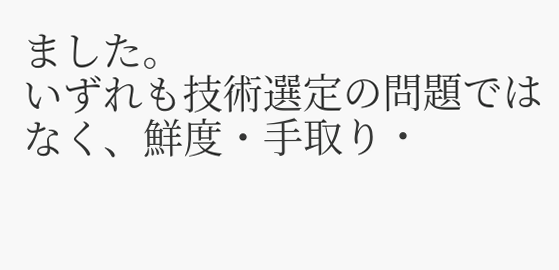ました。
いずれも技術選定の問題ではなく、鮮度・手取り・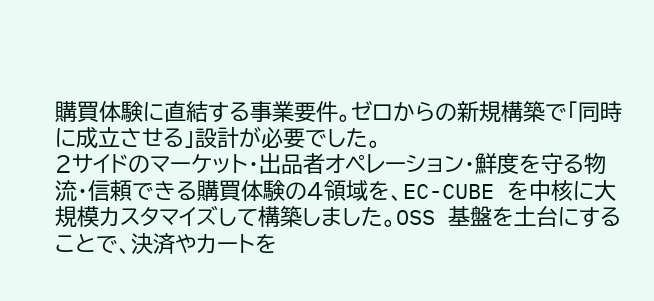購買体験に直結する事業要件。ゼロからの新規構築で「同時に成立させる」設計が必要でした。
2サイドのマーケット・出品者オペレーション・鮮度を守る物流・信頼できる購買体験の4領域を、EC-CUBE を中核に大規模カスタマイズして構築しました。OSS 基盤を土台にすることで、決済やカートを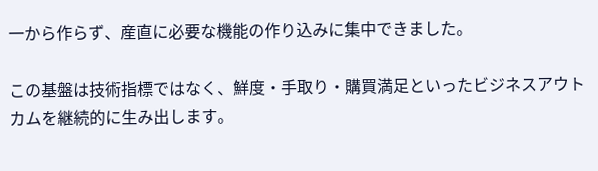一から作らず、産直に必要な機能の作り込みに集中できました。

この基盤は技術指標ではなく、鮮度・手取り・購買満足といったビジネスアウトカムを継続的に生み出します。